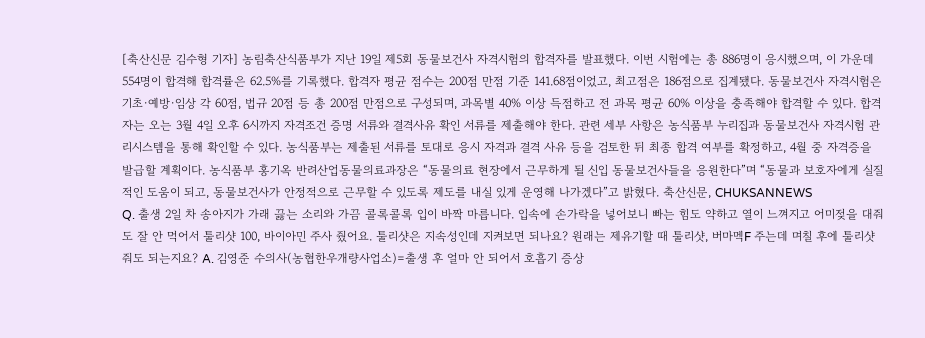[축산신문 김수형 기자] 농림축산식품부가 지난 19일 제5회 동물보건사 자격시험의 합격자를 발표했다. 이번 시험에는 총 886명이 응시했으며, 이 가운데 554명이 합격해 합격률은 62.5%를 기록했다. 합격자 평균 점수는 200점 만점 기준 141.68점이었고, 최고점은 186점으로 집계됐다. 동물보건사 자격시험은 기초·예방·임상 각 60점, 법규 20점 등 총 200점 만점으로 구성되며, 과목별 40% 이상 득점하고 전 과목 평균 60% 이상을 충족해야 합격할 수 있다. 합격자는 오는 3월 4일 오후 6시까지 자격조건 증명 서류와 결격사유 확인 서류를 제출해야 한다. 관련 세부 사항은 농식품부 누리집과 동물보건사 자격시험 관리시스템을 통해 확인할 수 있다. 농식품부는 제출된 서류를 토대로 응시 자격과 결격 사유 등을 검토한 뒤 최종 합격 여부를 확정하고, 4월 중 자격증을 발급할 계획이다. 농식품부 홍기옥 반려산업동물의료과장은 “동물의료 현장에서 근무하게 될 신입 동물보건사들을 응원한다”며 “동물과 보호자에게 실질적인 도움이 되고, 동물보건사가 안정적으로 근무할 수 있도록 제도를 내실 있게 운영해 나가겠다”고 밝혔다. 축산신문, CHUKSANNEWS
Q. 출생 2일 차 송아지가 가래 끓는 소리와 가끔 콜록콜록 입이 바짝 마릅니다. 입속에 손가락을 넣어보니 빠는 힘도 약하고 열이 느껴지고 어미젖을 대줘도 잘 안 먹어서 툴리샷 100, 바이아민 주사 줬어요. 툴리샷은 지속성인데 지켜보면 되나요? 원래는 제유기할 때 툴리샷, 버마멕F 주는데 며칠 후에 툴리샷 줘도 되는지요? A. 김영준 수의사(농협한우개량사업소)=출생 후 얼마 안 되어서 호흡기 증상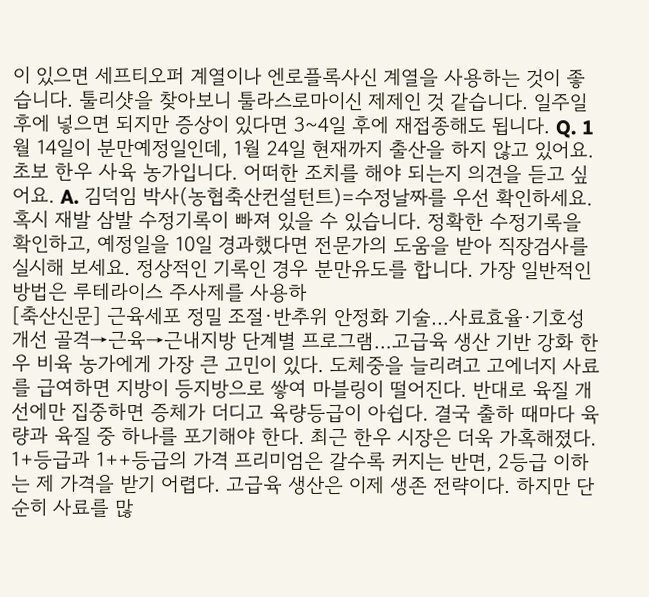이 있으면 세프티오퍼 계열이나 엔로플록사신 계열을 사용하는 것이 좋습니다. 툴리샷을 찾아보니 툴라스로마이신 제제인 것 같습니다. 일주일 후에 넣으면 되지만 증상이 있다면 3~4일 후에 재접종해도 됩니다. Q. 1월 14일이 분만예정일인데, 1월 24일 현재까지 출산을 하지 않고 있어요. 초보 한우 사육 농가입니다. 어떠한 조치를 해야 되는지 의견을 듣고 싶어요. A. 김덕임 박사(농협축산컨설턴트)=수정날짜를 우선 확인하세요. 혹시 재발 삼발 수정기록이 빠져 있을 수 있습니다. 정확한 수정기록을 확인하고, 예정일을 10일 경과했다면 전문가의 도움을 받아 직장검사를 실시해 보세요. 정상적인 기록인 경우 분만유도를 합니다. 가장 일반적인 방법은 루테라이스 주사제를 사용하
[축산신문] 근육세포 정밀 조절·반추위 안정화 기술…사료효율·기호성 개선 골격→근육→근내지방 단계별 프로그램…고급육 생산 기반 강화 한우 비육 농가에게 가장 큰 고민이 있다. 도체중을 늘리려고 고에너지 사료를 급여하면 지방이 등지방으로 쌓여 마블링이 떨어진다. 반대로 육질 개선에만 집중하면 증체가 더디고 육량등급이 아쉽다. 결국 출하 때마다 육량과 육질 중 하나를 포기해야 한다. 최근 한우 시장은 더욱 가혹해졌다. 1+등급과 1++등급의 가격 프리미엄은 갈수록 커지는 반면, 2등급 이하는 제 가격을 받기 어렵다. 고급육 생산은 이제 생존 전략이다. 하지만 단순히 사료를 많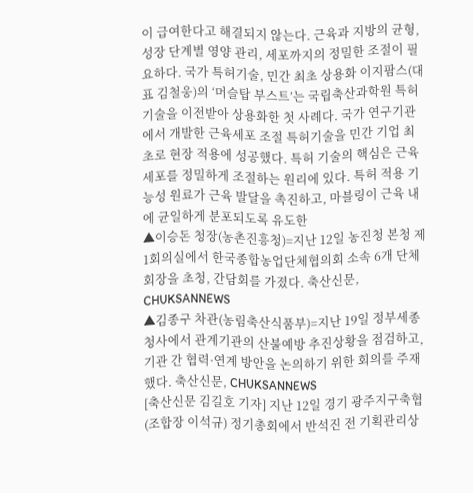이 급여한다고 해결되지 않는다. 근육과 지방의 균형, 성장 단계별 영양 관리, 세포까지의 정밀한 조절이 필요하다. 국가 특허기술, 민간 최초 상용화 이지팜스(대표 김철웅)의 ‘머슬탑 부스트’는 국립축산과학원 특허기술을 이전받아 상용화한 첫 사례다. 국가 연구기관에서 개발한 근육세포 조절 특허기술을 민간 기업 최초로 현장 적용에 성공했다. 특허 기술의 핵심은 근육세포를 정밀하게 조절하는 원리에 있다. 특허 적용 기능성 원료가 근육 발달을 촉진하고, 마블링이 근육 내에 균일하게 분포되도록 유도한
▲이승돈 청장(농촌진흥청)=지난 12일 농진청 본청 제1회의실에서 한국종합농업단체협의회 소속 6개 단체 회장을 초청, 간담회를 가졌다. 축산신문, CHUKSANNEWS
▲김종구 차관(농림축산식품부)=지난 19일 정부세종청사에서 관계기관의 산불예방 추진상황을 점검하고, 기관 간 협력·연계 방안을 논의하기 위한 회의를 주재했다. 축산신문, CHUKSANNEWS
[축산신문 김길호 기자] 지난 12일 경기 광주지구축협(조합장 이석규) 정기총회에서 반석진 전 기획관리상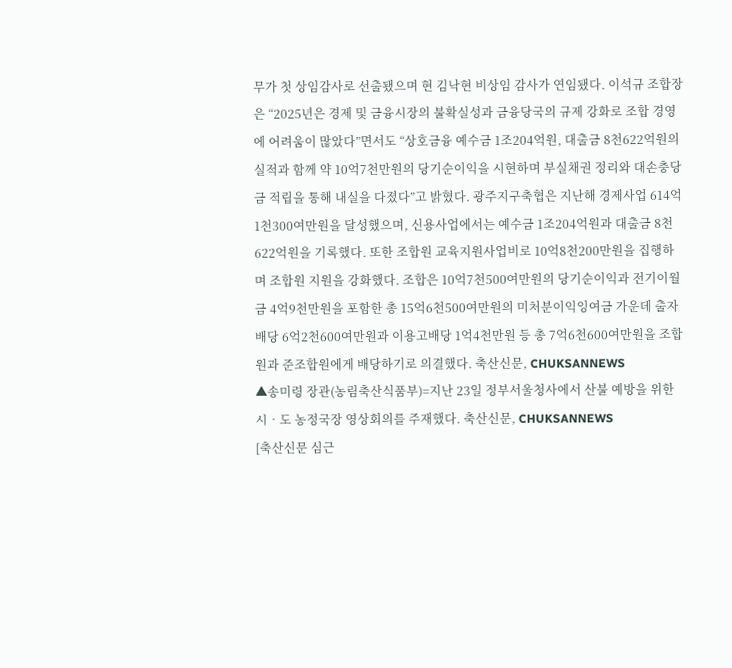무가 첫 상임감사로 선출됐으며 현 김낙현 비상임 감사가 연임됐다. 이석규 조합장은 “2025년은 경제 및 금융시장의 불확실성과 금융당국의 규제 강화로 조합 경영에 어려움이 많았다”면서도 “상호금융 예수금 1조204억원, 대출금 8천622억원의 실적과 함께 약 10억7천만원의 당기순이익을 시현하며 부실채권 정리와 대손충당금 적립을 통해 내실을 다졌다”고 밝혔다. 광주지구축협은 지난해 경제사업 614억1천300여만원을 달성했으며, 신용사업에서는 예수금 1조204억원과 대출금 8천622억원을 기록했다. 또한 조합원 교육지원사업비로 10억8천200만원을 집행하며 조합원 지원을 강화했다. 조합은 10억7천500여만원의 당기순이익과 전기이월금 4억9천만원을 포함한 총 15억6천500여만원의 미처분이익잉여금 가운데 출자배당 6억2천600여만원과 이용고배당 1억4천만원 등 총 7억6천600여만원을 조합원과 준조합원에게 배당하기로 의결했다. 축산신문, CHUKSANNEWS
▲송미령 장관(농림축산식품부)=지난 23일 정부서울청사에서 산불 예방을 위한 시‧도 농정국장 영상회의를 주재했다. 축산신문, CHUKSANNEWS
[축산신문 심근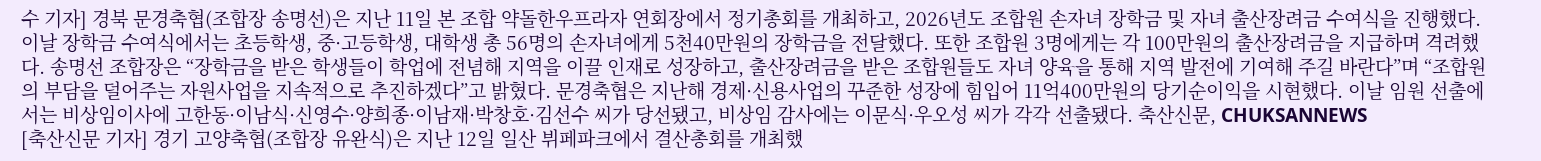수 기자] 경북 문경축협(조합장 송명선)은 지난 11일 본 조합 약돌한우프라자 연회장에서 정기총회를 개최하고, 2026년도 조합원 손자녀 장학금 및 자녀 출산장려금 수여식을 진행했다. 이날 장학금 수여식에서는 초등학생, 중·고등학생, 대학생 총 56명의 손자녀에게 5천40만원의 장학금을 전달했다. 또한 조합원 3명에게는 각 100만원의 출산장려금을 지급하며 격려했다. 송명선 조합장은 “장학금을 받은 학생들이 학업에 전념해 지역을 이끌 인재로 성장하고, 출산장려금을 받은 조합원들도 자녀 양육을 통해 지역 발전에 기여해 주길 바란다”며 “조합원의 부담을 덜어주는 자원사업을 지속적으로 추진하겠다”고 밝혔다. 문경축협은 지난해 경제·신용사업의 꾸준한 성장에 힘입어 11억400만원의 당기순이익을 시현했다. 이날 임원 선출에서는 비상임이사에 고한동·이남식·신영수·양희종·이남재·박창호·김선수 씨가 당선됐고, 비상임 감사에는 이문식·우오성 씨가 각각 선출됐다. 축산신문, CHUKSANNEWS
[축산신문 기자] 경기 고양축협(조합장 유완식)은 지난 12일 일산 뷔페파크에서 결산총회를 개최했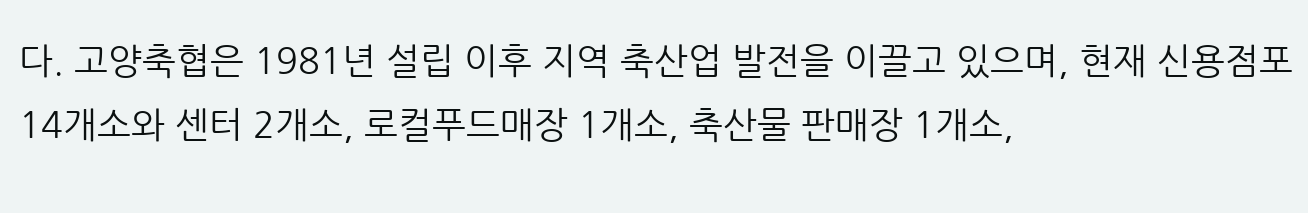다. 고양축협은 1981년 설립 이후 지역 축산업 발전을 이끌고 있으며, 현재 신용점포 14개소와 센터 2개소, 로컬푸드매장 1개소, 축산물 판매장 1개소,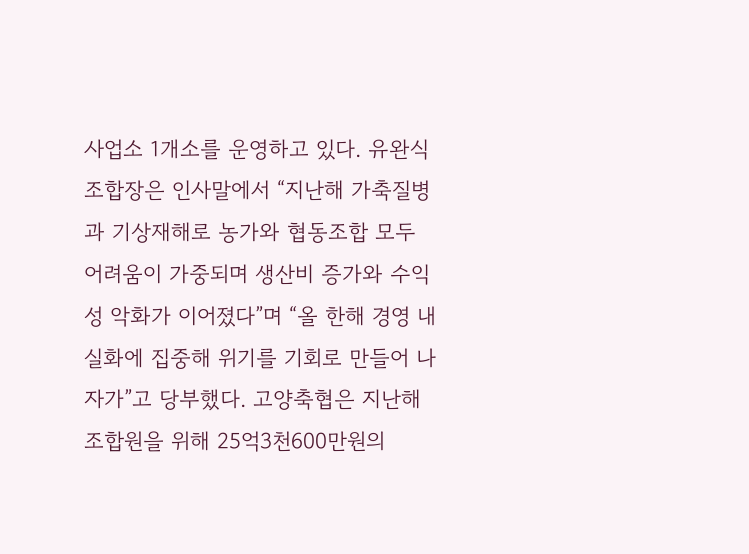사업소 1개소를 운영하고 있다. 유완식 조합장은 인사말에서 “지난해 가축질병과 기상재해로 농가와 협동조합 모두 어려움이 가중되며 생산비 증가와 수익성 악화가 이어졌다”며 “올 한해 경영 내실화에 집중해 위기를 기회로 만들어 나자가”고 당부했다. 고양축협은 지난해 조합원을 위해 25억3천600만원의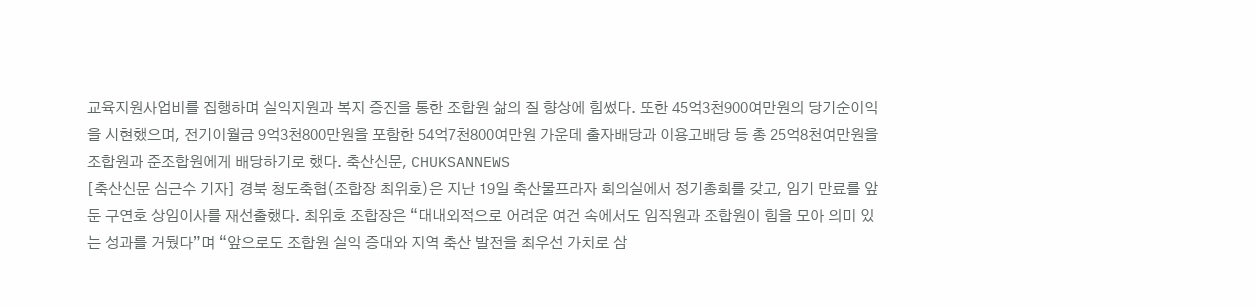교육지원사업비를 집행하며 실익지원과 복지 증진을 통한 조합원 삶의 질 향상에 힘썼다. 또한 45억3천900여만원의 당기순이익을 시현했으며, 전기이월금 9억3천800만원을 포함한 54억7천800여만원 가운데 출자배당과 이용고배당 등 총 25억8천여만원을 조합원과 준조합원에게 배당하기로 했다. 축산신문, CHUKSANNEWS
[축산신문 심근수 기자] 경북 청도축협(조합장 최위호)은 지난 19일 축산물프라자 회의실에서 정기총회를 갖고, 임기 만료를 앞둔 구연호 상임이사를 재선출했다. 최위호 조합장은 “대내외적으로 어려운 여건 속에서도 임직원과 조합원이 힘을 모아 의미 있는 성과를 거뒀다”며 “앞으로도 조합원 실익 증대와 지역 축산 발전을 최우선 가치로 삼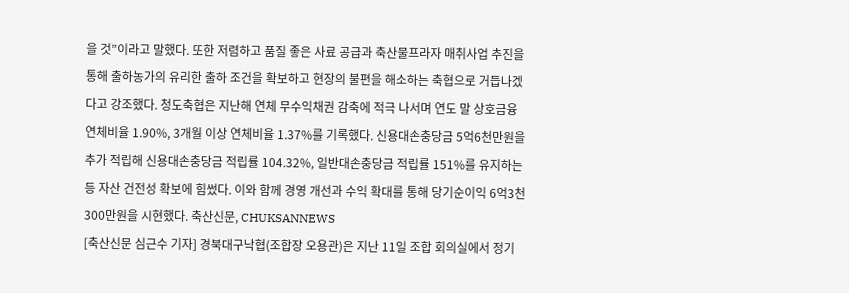을 것”이라고 말했다. 또한 저렴하고 품질 좋은 사료 공급과 축산물프라자 매취사업 추진을 통해 출하농가의 유리한 출하 조건을 확보하고 현장의 불편을 해소하는 축협으로 거듭나겠다고 강조했다. 청도축협은 지난해 연체 무수익채권 감축에 적극 나서며 연도 말 상호금융 연체비율 1.90%, 3개월 이상 연체비율 1.37%를 기록했다. 신용대손충당금 5억6천만원을 추가 적립해 신용대손충당금 적립률 104.32%, 일반대손충당금 적립률 151%를 유지하는 등 자산 건전성 확보에 힘썼다. 이와 함께 경영 개선과 수익 확대를 통해 당기순이익 6억3천300만원을 시현했다. 축산신문, CHUKSANNEWS
[축산신문 심근수 기자] 경북대구낙협(조합장 오용관)은 지난 11일 조합 회의실에서 정기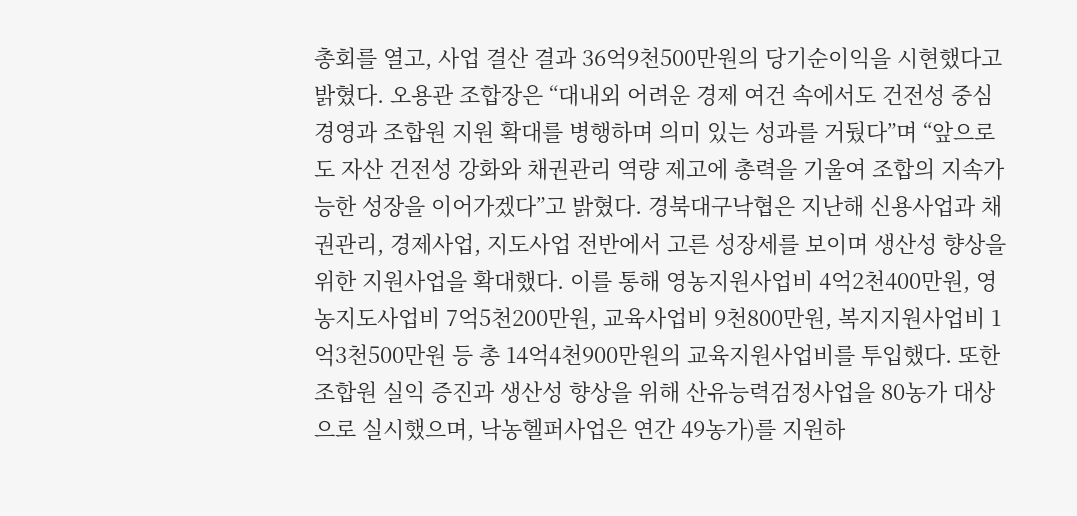총회를 열고, 사업 결산 결과 36억9천500만원의 당기순이익을 시현했다고 밝혔다. 오용관 조합장은 “대내외 어려운 경제 여건 속에서도 건전성 중심 경영과 조합원 지원 확대를 병행하며 의미 있는 성과를 거뒀다”며 “앞으로도 자산 건전성 강화와 채권관리 역량 제고에 총력을 기울여 조합의 지속가능한 성장을 이어가겠다”고 밝혔다. 경북대구낙협은 지난해 신용사업과 채권관리, 경제사업, 지도사업 전반에서 고른 성장세를 보이며 생산성 향상을 위한 지원사업을 확대했다. 이를 통해 영농지원사업비 4억2천400만원, 영농지도사업비 7억5천200만원, 교육사업비 9천800만원, 복지지원사업비 1억3천500만원 등 총 14억4천900만원의 교육지원사업비를 투입했다. 또한 조합원 실익 증진과 생산성 향상을 위해 산유능력검정사업을 80농가 대상으로 실시했으며, 낙농헬퍼사업은 연간 49농가)를 지원하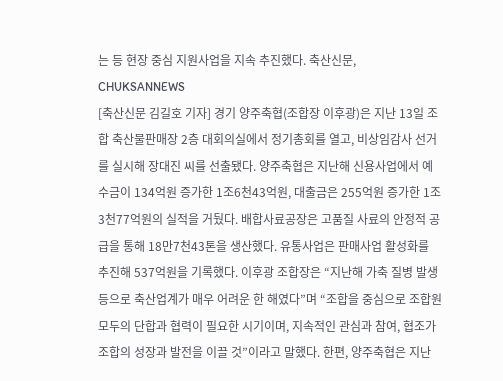는 등 현장 중심 지원사업을 지속 추진했다. 축산신문, CHUKSANNEWS
[축산신문 김길호 기자] 경기 양주축협(조합장 이후광)은 지난 13일 조합 축산물판매장 2층 대회의실에서 정기총회를 열고, 비상임감사 선거를 실시해 장대진 씨를 선출됐다. 양주축협은 지난해 신용사업에서 예수금이 134억원 증가한 1조6천43억원, 대출금은 255억원 증가한 1조3천77억원의 실적을 거뒀다. 배합사료공장은 고품질 사료의 안정적 공급을 통해 18만7천43톤을 생산했다. 유통사업은 판매사업 활성화를 추진해 537억원을 기록했다. 이후광 조합장은 “지난해 가축 질병 발생 등으로 축산업계가 매우 어려운 한 해였다”며 “조합을 중심으로 조합원 모두의 단합과 협력이 필요한 시기이며, 지속적인 관심과 참여, 협조가 조합의 성장과 발전을 이끌 것”이라고 말했다. 한편, 양주축협은 지난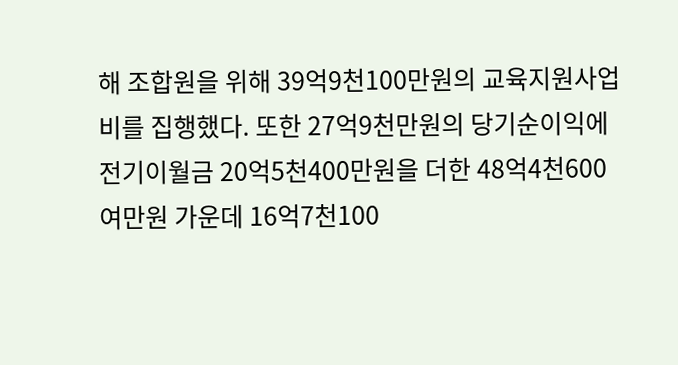해 조합원을 위해 39억9천100만원의 교육지원사업비를 집행했다. 또한 27억9천만원의 당기순이익에 전기이월금 20억5천400만원을 더한 48억4천600여만원 가운데 16억7천100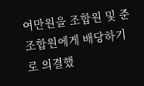여만원을 조합원 및 준조합원에게 배당하기로 의결했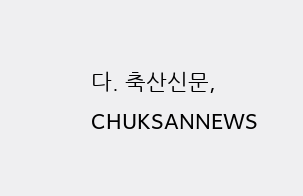다. 축산신문, CHUKSANNEWS